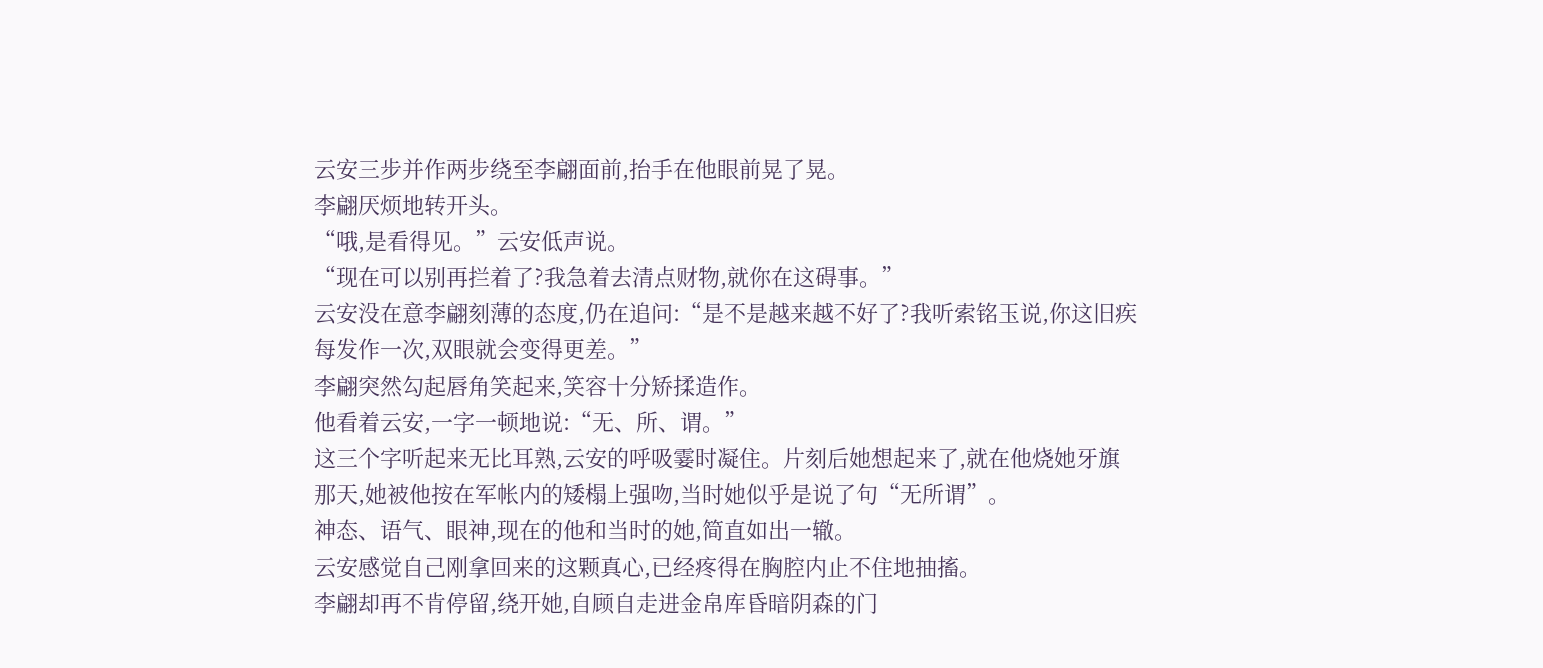云安三步并作两步绕至李翩面前,抬手在他眼前晃了晃。
李翩厌烦地转开头。
“哦,是看得见。”云安低声说。
“现在可以别再拦着了?我急着去清点财物,就你在这碍事。”
云安没在意李翩刻薄的态度,仍在追问:“是不是越来越不好了?我听索铭玉说,你这旧疾每发作一次,双眼就会变得更差。”
李翩突然勾起唇角笑起来,笑容十分矫揉造作。
他看着云安,一字一顿地说:“无、所、谓。”
这三个字听起来无比耳熟,云安的呼吸霎时凝住。片刻后她想起来了,就在他烧她牙旗那天,她被他按在军帐内的矮榻上强吻,当时她似乎是说了句“无所谓”。
神态、语气、眼神,现在的他和当时的她,简直如出一辙。
云安感觉自己刚拿回来的这颗真心,已经疼得在胸腔内止不住地抽搐。
李翩却再不肯停留,绕开她,自顾自走进金帛库昏暗阴森的门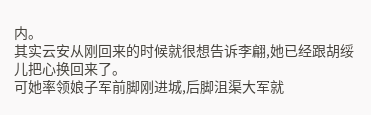内。
其实云安从刚回来的时候就很想告诉李翩,她已经跟胡绥儿把心换回来了。
可她率领娘子军前脚刚进城,后脚沮渠大军就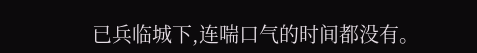已兵临城下,连喘口气的时间都没有。